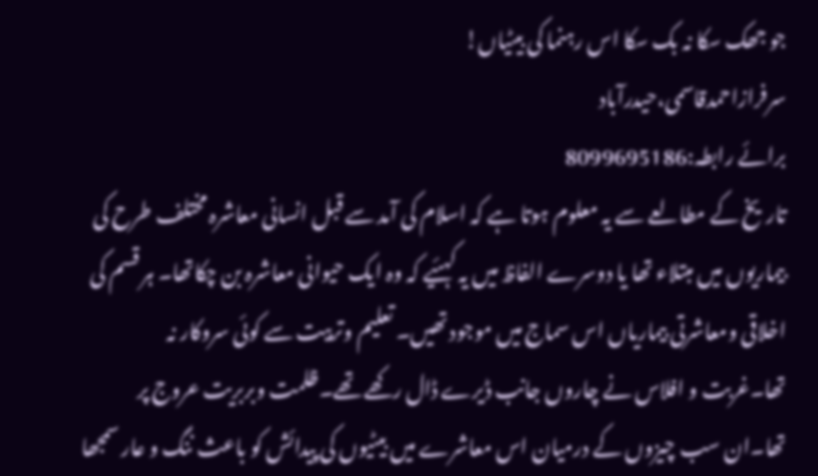جو جھک سکا نہ بک سکا اس رہنما کی بیٹیاں!
سرفرازاحمدقاسمی،حیدرآباد
برائے رابطہ:8099695186
تاریخ کے مطالعے سے یہ معلوم ہوتا ہے کہ اسلام کی آمد سے قبل انسانی معاشرہ مختلف طرح کی بیماریوں میں مبتلاء تھا یا دوسرے الفاظ میں یہ کہئیے کہ وہ ایک حیوانی معاشرہ بن چکاتھا۔ ہر قسم کی اخلاقی ومعاشرتی بیماریاں اس سماج میں موجود تھیں۔ تعلیم وتربیت سے کوئی سروکار نہ تھا۔غربت و افلاس نے چاروں جانب ڈیرے ڈال رکھے تھے۔ظلمت وبربریت عروج پر تھا۔ان سب چیزوں کے درمیان اس معاشرے میں بیٹیوں کی پیدائش کو باعث ننگ و عار سمجھا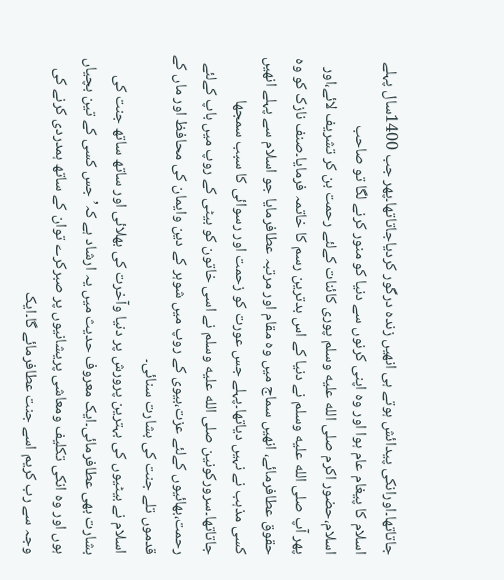جاتاتھا۔اورانکی پیدائش ہوتے ہی انھیں زندہ درگور کردیاجاتاتھا۔پھر جب 1400سال پہلے اسلام کا پیغام عام ہوا اور وہ اپنی کرنوں سے دنیا کو منور کرنے لگا تو صاحب اسلام،حضور اکرم صلى الله عليه وسلم پوری کائنات کےلئے رحمت بن کر تشریف لائے،اور پھر آپ صلى الله عليه وسلم نے دنیا کے اس بدترین رسم کا خاتمہ فرمایا۔صنف نازک کو وہ حقوق عطافرمائے، انھیں سماج میں وہ مقام اور مرتبہ عطافرمایا جو اسلام سے پہلے انھیں کسی مذہب نے نہیں دیاتھا۔پہلے جس عورت کو زحمت اور رسوائی کا سبب سمجھا جاتاتھا۔سرورکونین صلى الله عليه وسلم نے اسی خاتون کو بیٹی کے روپ میں باپ کےلئے رحمت،بھائیوں کےلئے عزت،بیوی کے روپ میں شوہر کے دین وایمان کی محافظ اور ماں کے قدموں تلے جنت کی بشارت سنائی۔
اسلام نے بیٹیوں کی بہترین پرورش پر دنیا وآخرت کی بھلائی اور ساتھ ساتھ جنت کی بشارت بھی عطافرمائی۔ایک معروف حدیث میں یہ ارشاد ہے کہ’ جس کسی کے تین بچیاں ہوں اور وہ انکی تکلیف ومعاشی پریشانیوں پر صبرکرے توان کے ساتھ ہمدردی کرنے کی وجہ سے رب کریم اسے جنت عطافرمائے گا۔ایک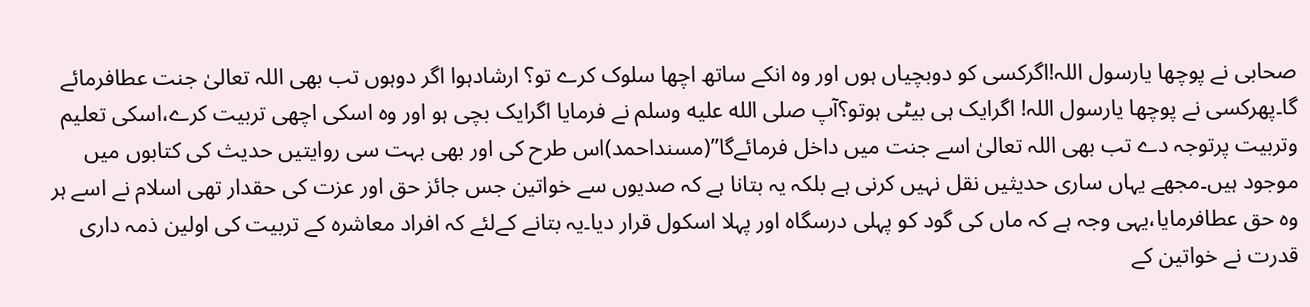صحابی نے پوچھا یارسول اللہ!اگرکسی کو دوبچیاں ہوں اور وہ انکے ساتھ اچھا سلوک کرے تو؟ ارشادہوا اگر دوہوں تب بھی اللہ تعالیٰ جنت عطافرمائے گا۔پھرکسی نے پوچھا یارسول اللہ! اگرایک ہی بیٹی ہوتو؟آپ صلى الله عليه وسلم نے فرمایا اگرایک بچی ہو اور وہ اسکی اچھی تربیت کرے،اسکی تعلیم وتربیت پرتوجہ دے تب بھی اللہ تعالیٰ اسے جنت میں داخل فرمائےگا”(مسنداحمد)اس طرح کی اور بھی بہت سی روایتیں حدیث کی کتابوں میں موجود ہیں۔مجھے یہاں ساری حدیثیں نقل نہیں کرنی ہے بلکہ یہ بتانا ہے کہ صدیوں سے خواتین جس جائز حق اور عزت کی حقدار تھی اسلام نے اسے ہر وہ حق عطافرمایا،یہی وجہ ہے کہ ماں کی گود کو پہلی درسگاہ اور پہلا اسکول قرار دیا۔یہ بتانے کےلئے کہ افراد معاشرہ کے تربیت کی اولین ذمہ داری قدرت نے خواتین کے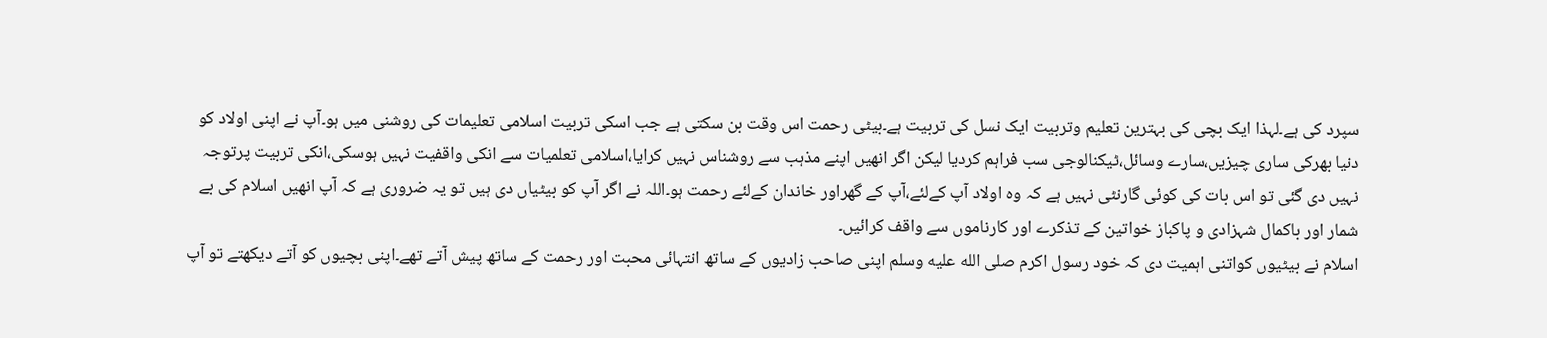سپرد کی ہے۔لہذا ایک بچی کی بہترین تعلیم وتربیت ایک نسل کی تربیت ہے۔بیٹی رحمت اس وقت بن سکتی ہے جب اسکی تربیت اسلامی تعلیمات کی روشنی میں ہو۔آپ نے اپنی اولاد کو دنیا بھرکی ساری چیزیں،سارے وسائل،ٹیکنالوجی سب فراہم کردیا لیکن اگر انھیں اپنے مذہب سے روشناس نہیں کرایا،اسلامی تعلمیات سے انکی واقفیت نہیں ہوسکی،انکی تربیت پرتوجہ نہیں دی گئی تو اس بات کی کوئی گارنٹی نہیں ہے کہ وہ اولاد آپ کےلئے،آپ کے گھراور خاندان کےلئے رحمت ہو۔اللہ نے اگر آپ کو بیٹیاں دی ہیں تو یہ ضروری ہے کہ آپ انھیں اسلام کی بے شمار اور باکمال شہزادی و پاکباز خواتین کے تذکرے اور کارناموں سے واقف کرائیں۔
اسلام نے بیٹیوں کواتنی اہمیت دی کہ خود رسول اکرم صلى الله عليه وسلم اپنی صاحب زادیوں کے ساتھ انتہائی محبت اور رحمت کے ساتھ پیش آتے تھے۔اپنی بچیوں کو آتے دیکھتے تو آپ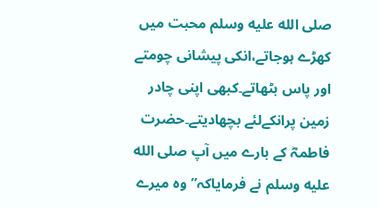صلى الله عليه وسلم محبت میں کھڑے ہوجاتے،انکی پیشانی چومتے اور پاس بٹھاتے۔کبھی اپنی چادر زمین پرانکےلئے بچھادیتے۔حضرت فاطمہؓ کے بارے میں آپ صلى الله عليه وسلم نے فرمایاکہ”وہ میرے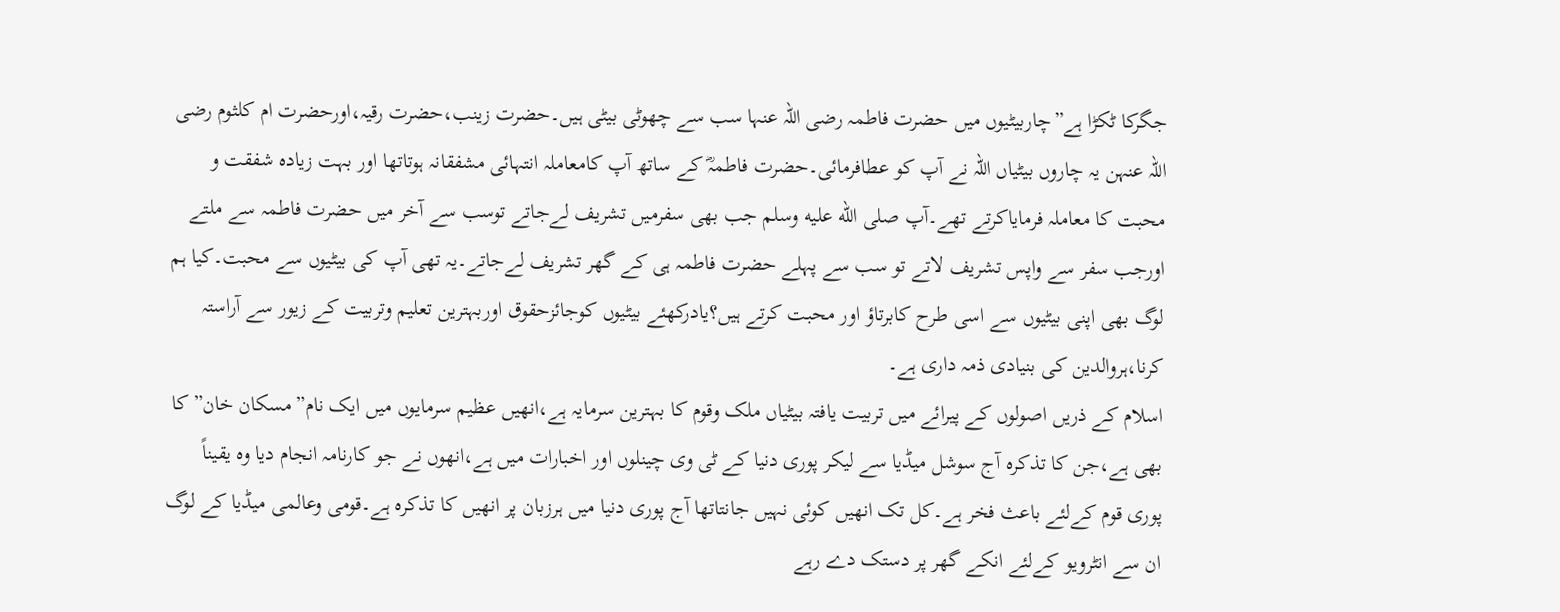جگرکا ٹکڑا ہے”چاربیٹیوں میں حضرت فاطمہ رضی اللہ عنہا سب سے چھوٹی بیٹی ہیں۔حضرت زینب،حضرت رقیہ،اورحضرت ام کلثوم رضی اللہ عنہن یہ چاروں بیٹیاں اللہ نے آپ کو عطافرمائی۔حضرت فاطمہؓ کے ساتھ آپ کامعاملہ انتہائی مشفقانہ ہوتاتھا اور بہت زیادہ شفقت و محبت کا معاملہ فرمایاکرتے تھے۔آپ صلى الله عليه وسلم جب بھی سفرمیں تشریف لےجاتے توسب سے آخر میں حضرت فاطمہ سے ملتے اورجب سفر سے واپس تشریف لاتے تو سب سے پہلے حضرت فاطمہ ہی کے گھر تشریف لےجاتے۔یہ تھی آپ کی بیٹیوں سے محبت۔کیا ہم لوگ بھی اپنی بیٹیوں سے اسی طرح کابرتاؤ اور محبت کرتے ہیں؟یادرکھئے بیٹیوں کوجائزحقوق اوربہترین تعلیم وتربیت کے زیور سے آراستہ کرنا،ہروالدین کی بنیادی ذمہ داری ہے۔
اسلام کے ذریں اصولوں کے پیرائے میں تربیت یافتہ بیٹیاں ملک وقوم کا بہترین سرمایہ ہے،انھیں عظیم سرمایوں میں ایک نام”مسکان خان”کا بھی ہے،جن کا تذکرہ آج سوشل میڈیا سے لیکر پوری دنیا کے ٹی وی چینلوں اور اخبارات میں ہے،انھوں نے جو کارنامہ انجام دیا وہ یقیناً پوری قوم کےلئے باعث فخر ہے۔کل تک انھیں کوئی نہیں جانتاتھا آج پوری دنیا میں ہرزبان پر انھیں کا تذکرہ ہے۔قومی وعالمی میڈیا کے لوگ ان سے انٹرویو کےلئے انکے گھر پر دستک دے رہے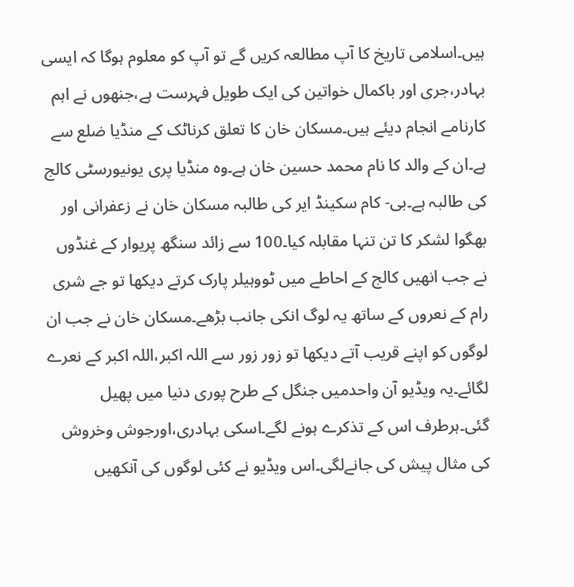ہیں۔اسلامی تاریخ کا آپ مطالعہ کریں گے تو آپ کو معلوم ہوگا کہ ایسی بہادر،جری اور باکمال خواتین کی ایک طویل فہرست ہے،جنھوں نے اہم کارنامے انجام دیئے ہیں۔مسکان خان کا تعلق کرناٹک کے منڈیا ضلع سے ہے۔ان کے والد کا نام محمد حسین خان ہے۔وہ منڈیا پری یونیورسٹی کالج کی طالبہ ہے۔بی- کام سکینڈ ایر کی طالبہ مسکان خان نے زعفرانی اور بھگوا لشکر کا تن تنہا مقابلہ کیا۔100 سے زائد سنگھ پریوار کے غنڈوں نے جب انھیں کالج کے احاطے میں ٹووہیلر پارک کرتے دیکھا تو جے شری رام کے نعروں کے ساتھ یہ لوگ انکی جانب بڑھے۔مسکان خان نے جب ان لوگوں کو اپنے قریب آتے دیکھا تو زور زور سے اللہ اکبر،اللہ اکبر کے نعرے لگائے۔یہ ویڈیو آن واحدمیں جنگل کے طرح پوری دنیا میں پھیل گئی۔ہرطرف اس کے تذکرے ہونے لگے۔اسکی بہادری،اورجوش وخروش کی مثال پیش کی جانےلگی۔اس ویڈیو نے کئی لوگوں کی آنکھیں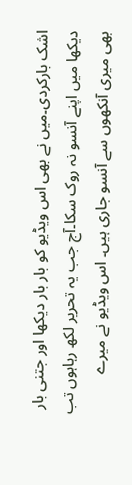اشک بارکردی۔میں نے بھی اس ویڈیو کو بار بار دیکھا اور جتنی بار دیکھا میں اپنے آنسو نہ روک سکا۔آج جب یہ تحریر لکھ رہاہوں تب بھی میری آنکھوں سے آنسو جاری ہیں۔ اس ویڈیو نے میرے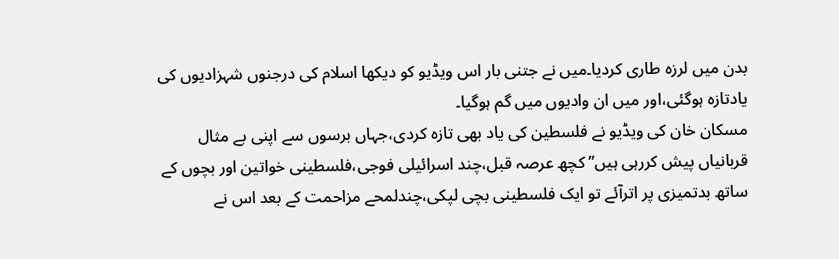بدن میں لرزہ طاری کردیا۔میں نے جتنی بار اس ویڈیو کو دیکھا اسلام کی درجنوں شہزادیوں کی یادتازہ ہوگئی،اور میں ان وادیوں میں گم ہوگیا۔
مسکان خان کی ویڈیو نے فلسطین کی یاد بھی تازہ کردی،جہاں برسوں سے اپنی بے مثال قربانیاں پیش کررہی ہیں”کچھ عرصہ قبل،چند اسرائیلی فوجی،فلسطینی خواتین اور بچوں کے ساتھ بدتمیزی پر اترآئے تو ایک فلسطینی بچی لپکی،چندلمحے مزاحمت کے بعد اس نے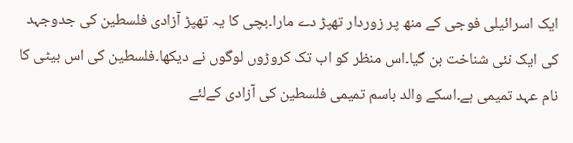ایک اسرائیلی فوجی کے منھ پر زوردار تھپڑ دے مارا۔بچی کا یہ تھپڑ آزادی فلسطین کی جدوجہد کی ایک نئی شناخت بن گیا۔اس منظر کو اب تک کروڑوں لوگوں نے دیکھا۔فلسطین کی اس بیٹی کا نام عہد تمیمی ہے۔اسکے والد باسم تمیمی فلسطین کی آزادی کےلئے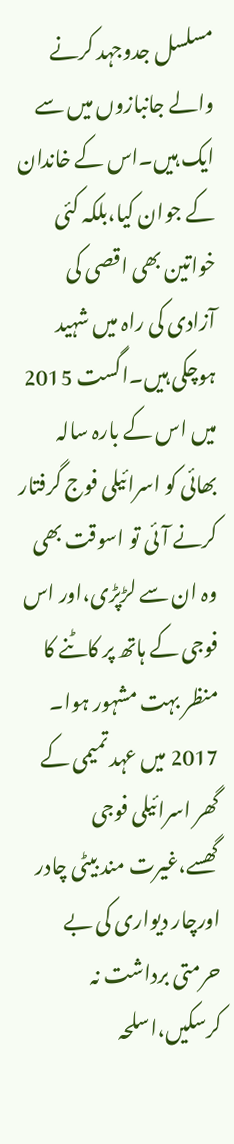مسلسل جدوجہد کرنے والے جانبازوں میں سے ایک ہیں۔اس کے خاندان کے جوان کیا،بلکہ کئی خواتین بھی اقصی کی آزادی کی راہ میں شہید ہوچکی ہیں۔اگست 2015 میں اس کے بارہ سالہ بھائی کو اسرائیلی فوج گرفتار کرنے آئی تو اسوقت بھی وہ ان سے لڑپڑی،اور اس فوجی کے ہاتھ پر کاٹنے کا منظر بہت مشہور ہوا۔ 2017 میں عہد تمیمی کے گھر اسرائیلی فوجی گھسے،غیرت مند بیٹی چادر اورچار دیواری کی بے حرمتی برداشت نہ کرسکیں،اسلحہ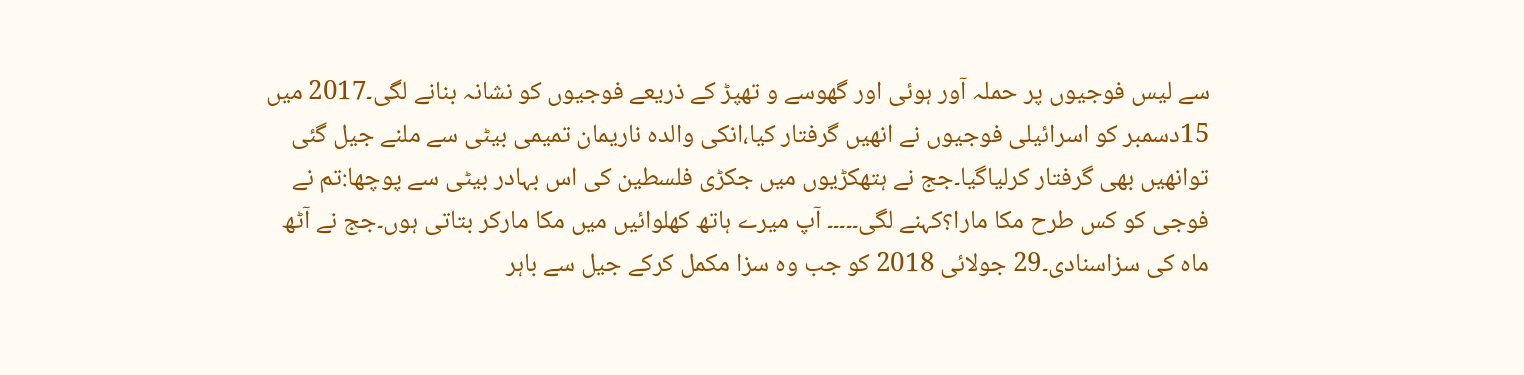سے لیس فوجیوں پر حملہ آور ہوئی اور گھوسے و تھپڑ کے ذریعے فوجیوں کو نشانہ بنانے لگی۔2017 میں 15دسمبر کو اسرائیلی فوجیوں نے انھیں گرفتار کیا،انکی والدہ ناریمان تمیمی بیٹی سے ملنے جیل گئی توانھیں بھی گرفتار کرلیاگیا۔جج نے ہتھکڑیوں میں جکڑی فلسطین کی اس بہادر بیٹی سے پوچھا:تم نے فوجی کو کس طرح مکا مارا؟کہنے لگی۔۔۔۔۔ آپ میرے ہاتھ کھلوائیں میں مکا مارکر بتاتی ہوں۔جج نے آٹھ ماہ کی سزاسنادی۔29 جولائی 2018 کو جب وہ سزا مکمل کرکے جیل سے باہر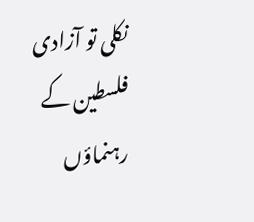نکلی تو آزادی فلسطین کے رہنماؤں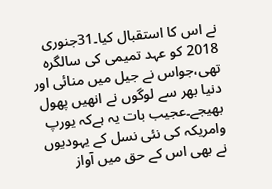نے اس کا استقبال کیا۔31جنوری 2018 کو عہد تمیمی کی سالگرہ تھی،جواس نے جیل میں منائی اور دنیا بھر سے لوگوں نے انھیں پھول بھیجے۔عجیب بات یہ ہےکہ یورپ وامریکہ کی نئی نسل کے یہودیوں نے بھی اس کے حق میں آواز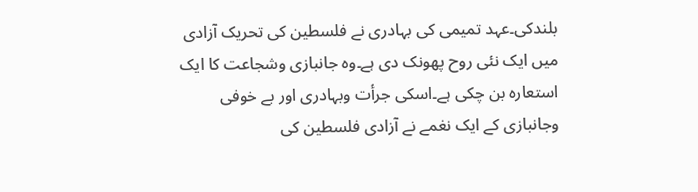بلندکی۔عہد تمیمی کی بہادری نے فلسطین کی تحریک آزادی میں ایک نئی روح پھونک دی ہے۔وہ جانبازی وشجاعت کا ایک استعارہ بن چکی ہے۔اسکی جرأت وبہادری اور بے خوفی وجانبازی کے ایک نغمے نے آزادی فلسطین کی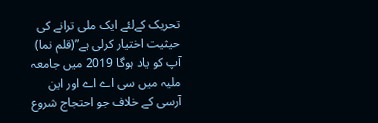تحریک کےلئے ایک ملی ترانے کی حیثیت اختیار کرلی ہے”(قلم نما)
آپ کو یاد ہوگا 2019 میں جامعہ ملیہ میں سی اے اے اور این آرسی کے خلاف جو احتجاج شروع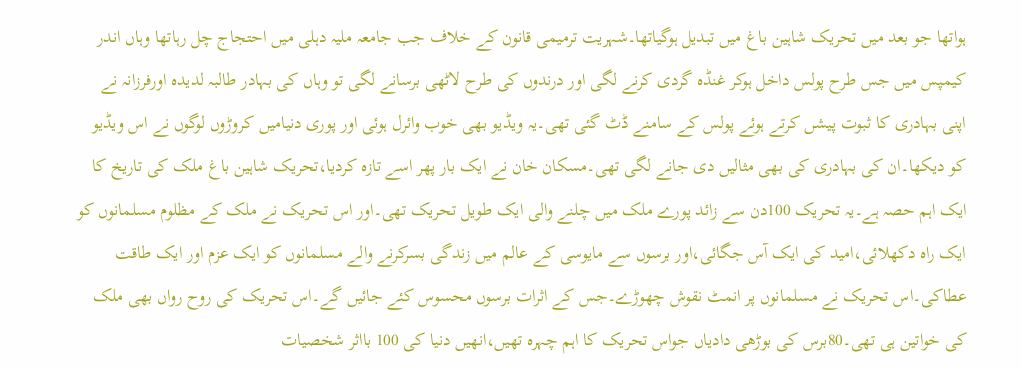ہواتھا جو بعد میں تحریک شاہین باغ میں تبدیل ہوگیاتھا۔شہریت ترمیمی قانون کے خلاف جب جامعہ ملیہ دہلی میں احتجاج چل رہاتھا وہاں اندر کیمپس میں جس طرح پولس داخل ہوکر غنڈہ گردی کرنے لگی اور درندوں کی طرح لاٹھی برسانے لگی تو وہاں کی بہادر طالبہ لدیدہ اورفرزانہ نے اپنی بہادری کا ثبوت پیشں کرتے ہوئے پولس کے سامنے ڈٹ گئی تھی۔یہ ویڈیو بھی خوب وائرل ہوئی اور پوری دنیامیں کروڑوں لوگوں نے اس ویڈیو کو دیکھا۔ان کی بہادری کی بھی مثالیں دی جانے لگی تھی۔مسکان خان نے ایک بار پھر اسے تازہ کردیا،تحریک شاہین باغ ملک کی تاریخ کا ایک اہم حصہ ہے۔یہ تحریک 100دن سے زائد پورے ملک میں چلنے والی ایک طویل تحریک تھی۔اور اس تحریک نے ملک کے مظلوم مسلمانوں کو ایک راہ دکھلائی،امید کی ایک آس جگائی،اور برسوں سے مایوسی کے عالم میں زندگی بسرکرنے والے مسلمانوں کو ایک عزم اور ایک طاقت عطاکی۔اس تحریک نے مسلمانوں پر انمٹ نقوش چھوڑے۔جس کے اثرات برسوں محسوس کئے جائیں گے۔اس تحریک کی روح رواں بھی ملک کی خواتین ہی تھی۔80برس کی بوڑھی دادیاں جواس تحریک کا اہم چہرہ تھیں،انھیں دنیا کی 100 بااثر شخصیات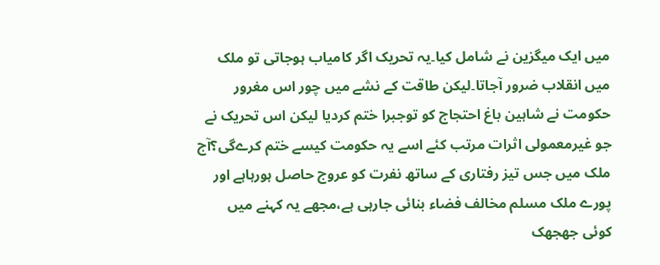میں ایک میگزین نے شامل کیا۔یہ تحریک اگر کامیاب ہوجاتی تو ملک میں انقلاب ضرور آجاتا۔لیکن طاقت کے نشے میں چور اس مغرور حکومت نے شاہین باغ احتجاج کو توجبرا ختم کردیا لیکن اس تحریک نے جو غیرمعمولی اثرات مرتب کئے اسے یہ حکومت کیسے ختم کرےگی؟آج ملک میں جس تیز رفتاری کے ساتھ نفرت کو عروج حاصل ہورہاہے اور پورے ملک مسلم مخالف فضاء بنائی جارہی ہے،مجھے یہ کہنے میں کوئی جھجھک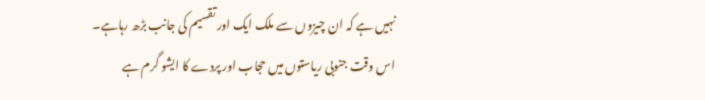نہیں ہے کہ ان چیزوں سے ملک ایک اور تقسیم کی جانب بڑھ رہاہے۔
اس وقت جنوبی ریاستوں میں حجاب اور پردے کا ایشو گرم ہے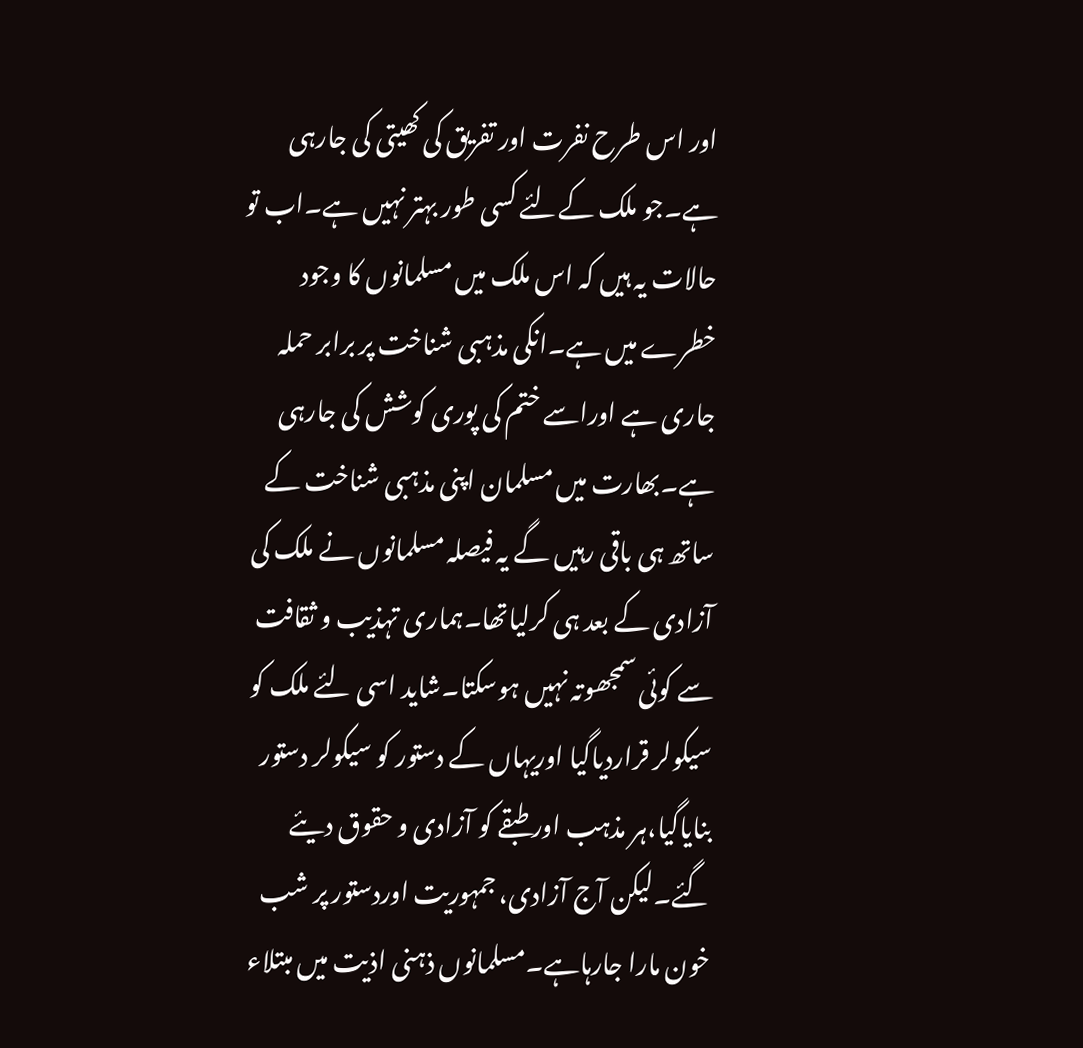اور اس طرح نفرت اور تفریق کی کھیتی کی جارہی ہے۔جو ملک کےلئے کسی طور بہتر نہیں ہے۔اب تو حالات یہ ہیں کہ اس ملک میں مسلمانوں کا وجود خطرے میں ہے۔انکی مذہبی شناخت پر برابر حملہ جاری ہے اوراسے ختم کی پوری کوشش کی جارہی ہے۔بھارت میں مسلمان اپنی مذہبی شناخت کے ساتھ ہی باقی رہیں گے یہ فیصلہ مسلمانوں نے ملک کی آزادی کے بعد ہی کرلیاتھا۔ہماری تہذیب و ثقافت سے کوئی سمجھوتہ نہیں ہوسکتا۔شاید اسی لئے ملک کو سیکولر قراردیاگیا اوریہاں کے دستور کو سیکولر دستور بنایاگیا،ہر مذہب اور طبقے کو آزادی و حقوق دیئے گئے۔لیکن آج آزادی، جمہوریت اوردستور پر شب خون مارا جارہاہے۔مسلمانوں ذہنی اذیت میں مبتلاء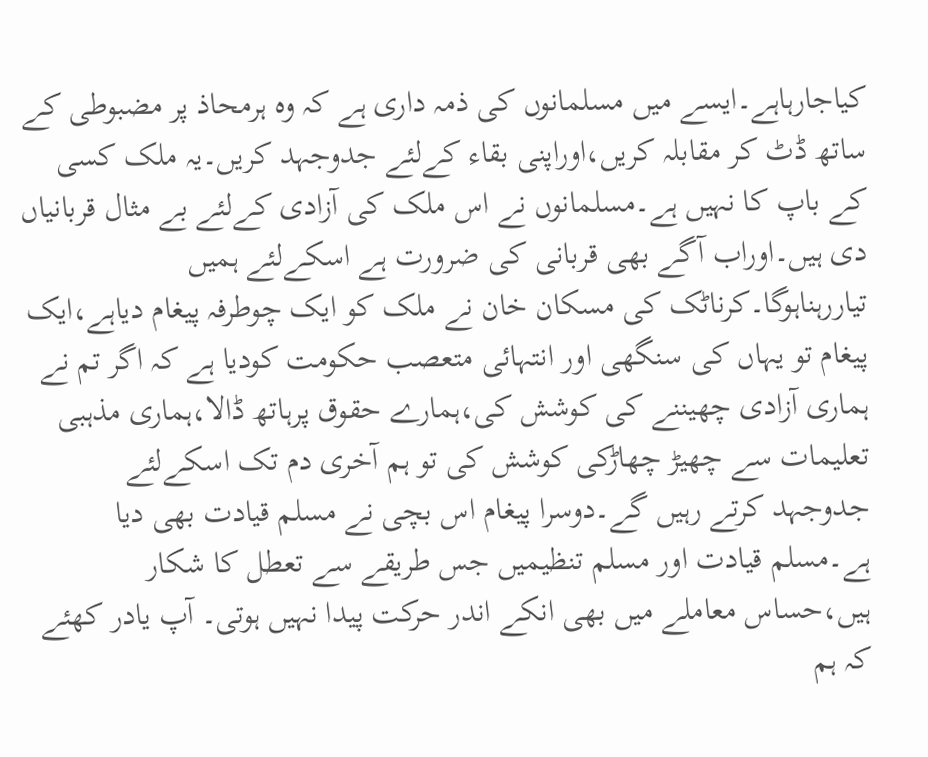کیاجارہاہے۔ایسے میں مسلمانوں کی ذمہ داری ہے کہ وہ ہرمحاذ پر مضبوطی کے ساتھ ڈٹ کر مقابلہ کریں،اوراپنی بقاء کےلئے جدوجہد کریں۔یہ ملک کسی کے باپ کا نہیں ہے۔مسلمانوں نے اس ملک کی آزادی کےلئے بے مثال قربانیاں دی ہیں۔اوراب آگے بھی قربانی کی ضرورت ہے اسکےلئے ہمیں تیاررہناہوگا۔کرناٹک کی مسکان خان نے ملک کو ایک چوطرفہ پیغام دیاہے،ایک پیغام تو یہاں کی سنگھی اور انتہائی متعصب حکومت کودیا ہے کہ اگر تم نے ہماری آزادی چھیننے کی کوشش کی،ہمارے حقوق پرہاتھ ڈالا،ہماری مذہبی تعلیمات سے چھیڑ چھاڑکی کوشش کی تو ہم آخری دم تک اسکےلئے جدوجہد کرتے رہیں گے۔دوسرا پیغام اس بچی نے مسلم قیادت بھی دیا ہے۔مسلم قیادت اور مسلم تنظیمیں جس طریقے سے تعطل کا شکار ہیں،حساس معاملے میں بھی انکے اندر حرکت پیدا نہیں ہوتی۔ آپ یادر کھئے کہ ہم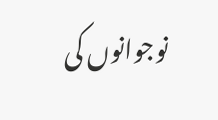نوجوانوں کی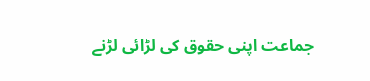جماعت اپنی حقوق کی لڑائی لڑنے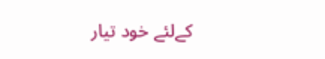کےلئے خود تیار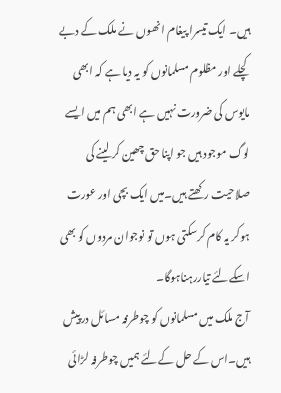ہیں۔ ایک تیسرا پیغام انھوں نے ملک کے دبے کچلے اور مظلوم مسلمانوں کو یہ دیا ہے کہ ابھی مایوس کی ضرورت نہیں ہے ابھی ہم میں ایسے لوگ موجود ہیں جو اپنا حق چھین کر لینے کی صلاحیت رکھتے ہیں۔میں ایک بچی اور عورت ہوکر یہ کام کرسکتی ہوں تو نوجوان مردوں کو بھی اسکےلئے تیاررہناہوگا۔
آج ملک میں مسلمانوں کو چوطرفہ مسائل درپیش ہیں۔اس کے حل کےلئے ہمیں چوطرفہ لڑائی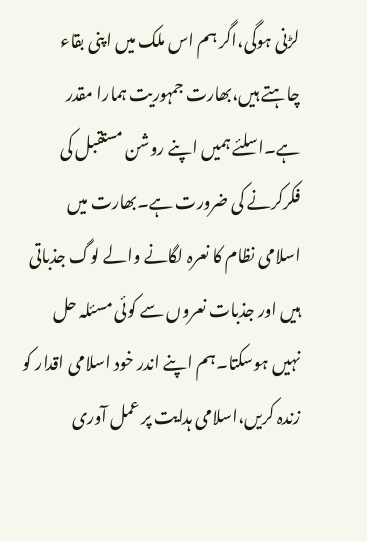لڑنی ہوگی،اگر ہم اس ملک میں اپنی بقاء چاہتے ہیں،بھارت جمہوریت ہمارا مقدر ہے۔اسلئے ہمیں اپنے روشن مستقبل کی فکرکرنے کی ضرورت ہے۔بھارت میں اسلامی نظام کا نعرہ لگانے والے لوگ جذباتی ہیں اور جذبات نعروں سے کوئی مسئلہ حل نہیں ہوسکتا۔ہم اپنے اندر خود اسلامی اقدار کو زندہ کریں،اسلامی ہدایت پر عمل آوری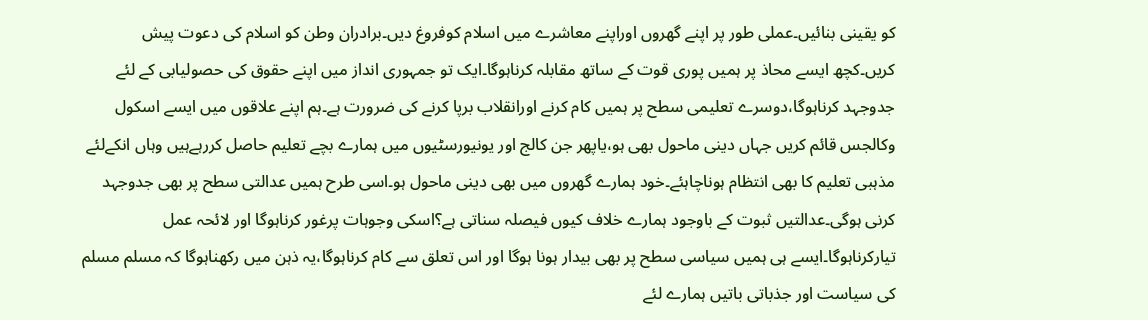کو یقینی بنائیں۔عملی طور پر اپنے گھروں اوراپنے معاشرے میں اسلام کوفروغ دیں۔برادران وطن کو اسلام کی دعوت پیش کریں۔کچھ ایسے محاذ پر ہمیں پوری قوت کے ساتھ مقابلہ کرناہوگا۔ایک تو جمہوری انداز میں اپنے حقوق کی حصولیابی کے لئے جدوجہد کرناہوگا،دوسرے تعلیمی سطح پر ہمیں کام کرنے اورانقلاب برپا کرنے کی ضرورت ہے۔ہم اپنے علاقوں میں ایسے اسکول وکالجس قائم کریں جہاں دینی ماحول بھی ہو،یاپھر جن کالج اور یونیورسٹیوں میں ہمارے بچے تعلیم حاصل کررہےہیں وہاں انکےلئے مذہبی تعلیم کا بھی انتظام ہوناچاہئے۔خود ہمارے گھروں میں بھی دینی ماحول ہو۔اسی طرح ہمیں عدالتی سطح پر بھی جدوجہد کرنی ہوگی۔عدالتیں ثبوت کے باوجود ہمارے خلاف کیوں فیصلہ سناتی ہے؟اسکی وجوہات پرغور کرناہوگا اور لائحہ عمل تیارکرناہوگا۔ایسے ہی ہمیں سیاسی سطح پر بھی بیدار ہونا ہوگا اور اس تعلق سے کام کرناہوگا،یہ ذہن میں رکھناہوگا کہ مسلم مسلم کی سیاست اور جذباتی باتیں ہمارے لئے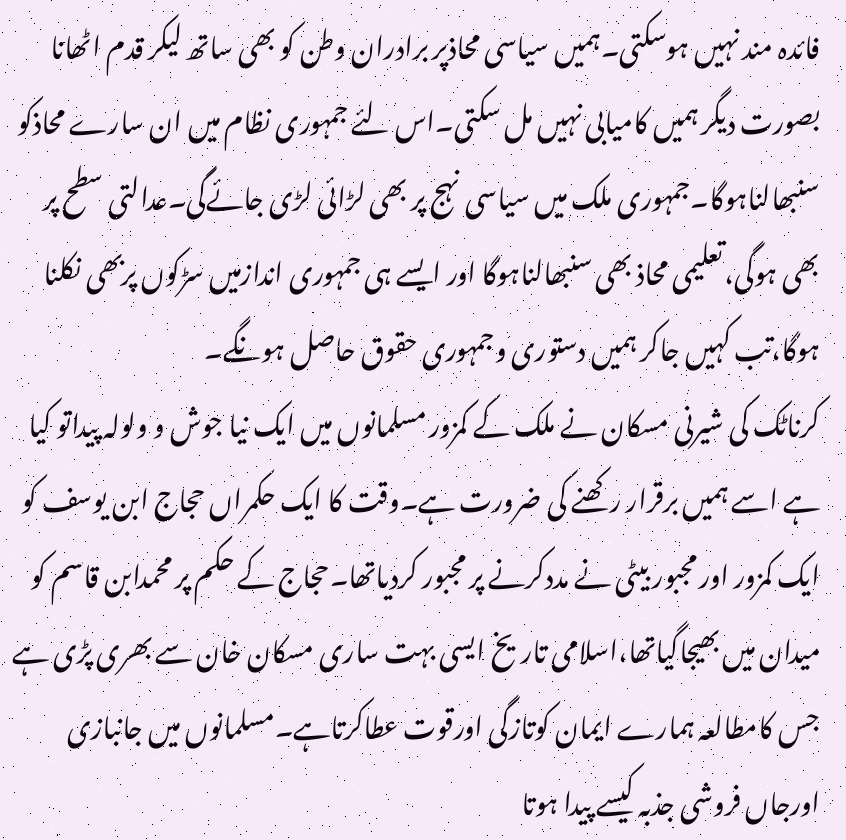فائدہ مند نہیں ہوسکتی۔ہمیں سیاسی محاذپر برادران وطن کو بھی ساتھ لیکر قدم اٹھانا بصورت دیگر ہمیں کامیابی نہیں مل سکتی۔اس لئے جمہوری نظام میں ان سارے محاذکو سنبھالناہوگا۔جمہوری ملک میں سیاسی نہج پر بھی لڑائی لڑی جائےگی۔عدالتی سطح پر بھی ہوگی،تعلیمی محاذ بھی سنبھالناہوگا اور ایسے ہی جمہوری اندازمیں سڑکوں پربھی نکلنا ہوگا،تب کہیں جاکر ہمیں دستوری وجمہوری حقوق حاصل ہونگے۔
کرناٹک کی شیرنی مسکان نے ملک کے کمزور مسلمانوں میں ایک نیا جوش و ولولہ پیداتو کیا ہے اسے ہمیں برقرار رکھنے کی ضرورت ہے۔وقت کا ایک حکمراں حجاج ابن یوسف کو ایک کمزور اور مجبور بیٹی نے مددکرنے پر مجبور کردیاتھا۔حجاج کے حکم پر محمدابن قاسم کو میدان میں بھیجاگیاتھا،اسلامی تاریخ ایسی بہت ساری مسکان خان سے بھری پڑی ہے جس کامطالعہ ہمارے ایمان کوتازگی اورقوت عطاکرتاہے۔مسلمانوں میں جانبازی اورجاں فروشی جذبہ کیسے پیدا ہوتا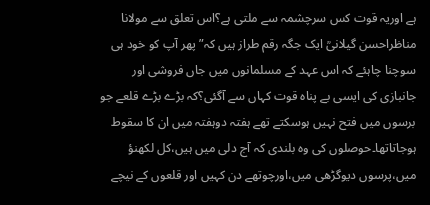ہے اوریہ قوت کس سرچشمہ سے ملتی ہے؟اس تعلق سے مولانا مناظراحسن گیلانیؒ ایک جگہ رقم طراز ہیں کہ” پھر آپ کو خود ہی سوچنا چاہئے کہ اس عہد کے مسلمانوں میں جاں فروشی اور جانبازی کی ایسی بے پناہ قوت کہاں سے آگئی؟کہ بڑے بڑے قلعے جو برسوں میں فتح نہیں ہوسکتے تھے ہفتہ دوہفتہ میں ان کا سقوط ہوجاتاتھا۔حوصلوں کی وہ بلندی کہ آج دلی میں ہیں،کل لکھنؤ میں،پرسوں دیوگڑھی میں،اورچوتھے دن کہیں اور قلعوں کے نیچے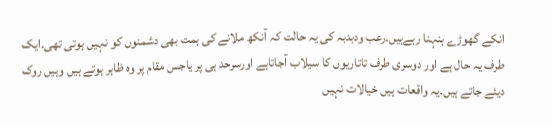انکے گھوڑے ہنہنا رہےہیں۔رعب ودبدبہ کی یہ حالت کہ آنکھ ملانے کی ہمت بھی دشمنوں کو نہیں ہوتی تھی۔ایک طرف یہ حال ہے اور دوسری طرف تاتاریوں کا سیلاب آجاتاہے اورسرحد ہی پر یاجس مقام پر وہ ظاہر ہوتے ہیں وہیں روک دیئے جاتے ہیں۔یہ واقعات ہیں خیالات نہیں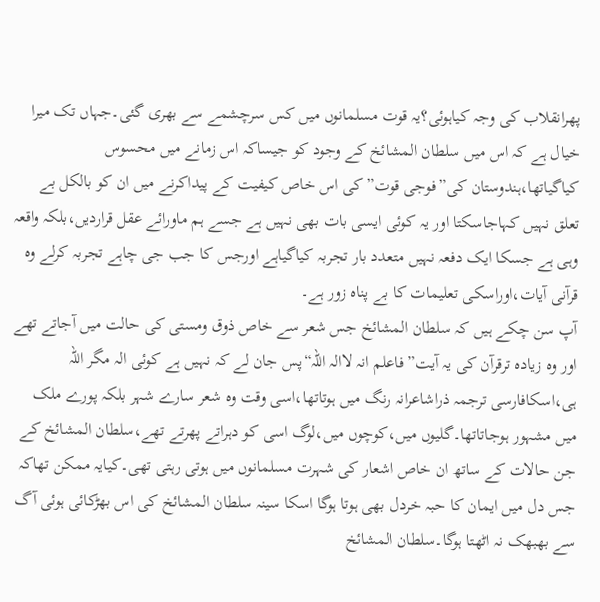پھرانقلاب کی وجہ کیاہوئی؟یہ قوت مسلمانوں میں کس سرچشمے سے بھری گئی۔جہاں تک میرا خیال ہے کہ اس میں سلطان المشائخ کے وجود کو جیساکہ اس زمانے میں محسوس کیاگیاتھا،ہندوستان کی”فوجی قوت”کی اس خاص کیفیت کے پیداکرنے میں ان کو بالکل بے تعلق نہیں کہاجاسکتا اور یہ کوئی ایسی بات بھی نہیں ہے جسے ہم ماورائے عقل قراردیں،بلکہ واقعہ وہی ہے جسکا ایک دفعہ نہیں متعدد بار تجربہ کیاگیاہے اورجس کا جب جی چاہے تجربہ کرلے وہ قرآنی آیات،اوراسکی تعلیمات کا بے پناہ زور ہے۔
آپ سن چکے ہیں کہ سلطان المشائخ جس شعر سے خاص ذوق ومستی کی حالت میں آجاتے تھے اور وہ زیادہ ترقرآن کی یہ آیت”فاعلم انہ لاالہ اللہ“پس جان لے کہ نہیں ہے کوئی الہ مگر اللہ ہی،اسکافارسی ترجمہ ذراشاعرانہ رنگ میں ہوتاتھا،اسی وقت وہ شعر سارے شہر بلکہ پورے ملک میں مشہور ہوجاتاتھا۔گلیوں میں،کوچوں میں،لوگ اسی کو دہراتے پھرتے تھے،سلطان المشائخ کے جن حالات کے ساتھ ان خاص اشعار کی شہرت مسلمانوں میں ہوتی رہتی تھی۔کیایہ ممکن تھاکہ جس دل میں ایمان کا حبہ خردل بھی ہوتا ہوگا اسکا سینہ سلطان المشائخ کی اس بھڑکائی ہوئی آگ سے بھبھک نہ اٹھتا ہوگا۔سلطان المشائخ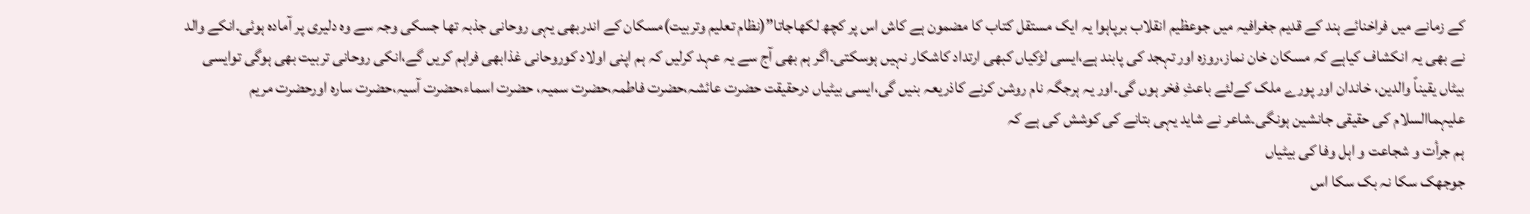کے زمانے میں فراخنائے ہند کے قدیم جغرافیہ میں جوعظیم انقلاب برپاہوا یہ ایک مستقل کتاب کا مضمون ہے کاش اس پر کچھ لکھاجاتا”(نظام تعلیم وتربیت)مسکان کے اندربھی یہی روحانی جذبہ تھا جسکی وجہ سے وہ دلیری پر آمادہ ہوئی۔انکے والد نے بھی یہ انکشاف کیاہے کہ مسکان خان نماز،روزہ اور تہجد کی پابند ہے،ایسی لڑکیاں کبھی ارتداد کاشکار نہیں ہوسکتی۔اگر ہم بھی آج سے یہ عہد کرلیں کہ ہم اپنی اولاد کوروحانی غذابھی فراہم کریں گے،انکی روحانی تربیت بھی ہوگی توایسی بیٹاں یقیناً والدین، خاندان اور پورے ملک کےلئے باعثِ فخر ہوں گی۔اور یہ ہرجگہ نام روشن کرنے کاذریعہ بنیں گی،ایسی بیٹیاں درحقیقت حضرت عائشہ،حضرت فاطمہ،حضرت سمیہ، حضرت اسماء،حضرت آسیہ،حضرت سارہ اورحضرت مریم علیہماالسلام کی حقیقی جانشین ہونگی۔شاعر نے شاید یہی بتانے کی کوشش کی ہے کہ
ہم جرأت و شجاعت و اہل وفا کی بیٹیاں
جوجھک سکا نہ بک سکا اس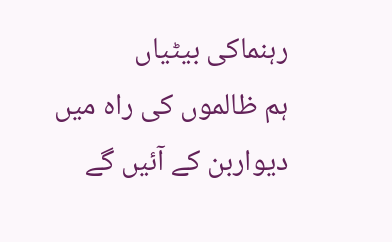رہنماکی بیٹیاں
ہم ظالموں کی راہ میں دیواربن کے آئیں گے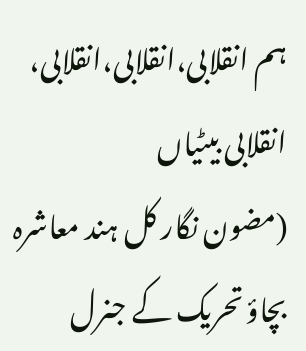ہم انقلابی،انقلابی،انقلابی، انقلابی بیٹیاں
(مضون نگار کل ہند معاشرہ بچاؤ تحریک کے جنرل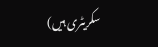سکریٹری ہیں)